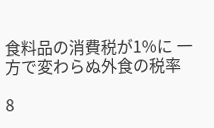食料品の消費税が1%に 一方で変わらぬ外食の税率

8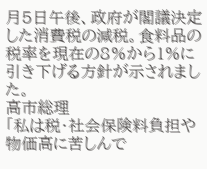月5日午後、政府が閣議決定した消費税の減税。食料品の税率を現在の8%から1%に引き下げる方針が示されました。
高市総理
「私は税・社会保険料負担や物価高に苦しんで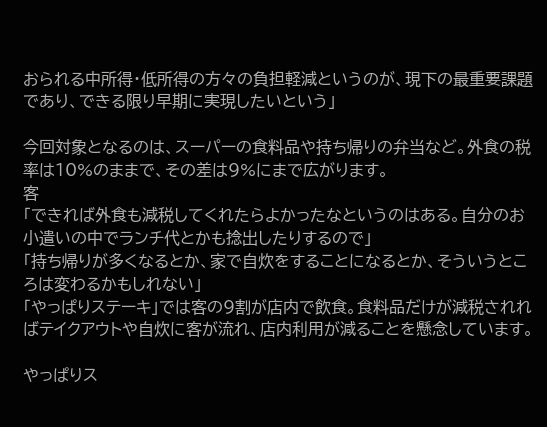おられる中所得・低所得の方々の負担軽減というのが、現下の最重要課題であり、できる限り早期に実現したいという」

今回対象となるのは、スーパーの食料品や持ち帰りの弁当など。外食の税率は10%のままで、その差は9%にまで広がります。
客
「できれば外食も減税してくれたらよかったなというのはある。自分のお小遣いの中でランチ代とかも捻出したりするので」
「持ち帰りが多くなるとか、家で自炊をすることになるとか、そういうところは変わるかもしれない」
「やっぱりステーキ」では客の9割が店内で飲食。食料品だけが減税されればテイクアウトや自炊に客が流れ、店内利用が減ることを懸念しています。

やっぱりス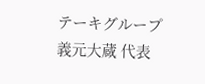テーキグループ 義元大蔵 代表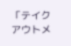「テイクアウトメ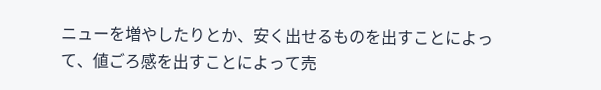ニューを増やしたりとか、安く出せるものを出すことによって、値ごろ感を出すことによって売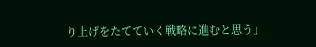り上げをたてていく戦略に進むと思う」